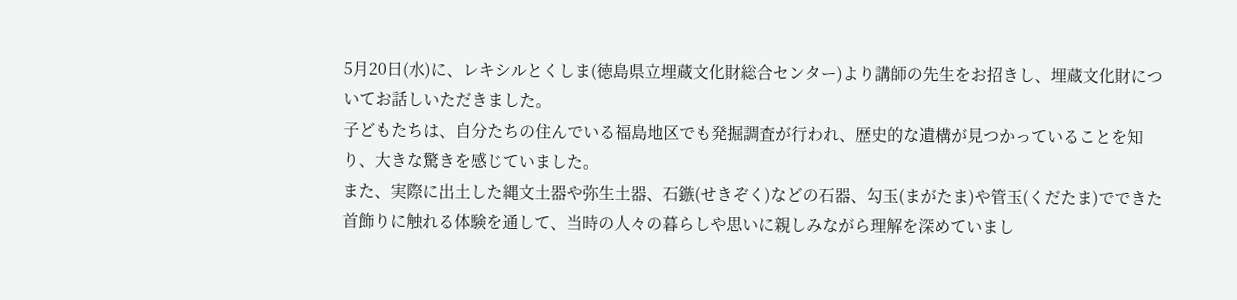5月20日(水)に、レキシルとくしま(徳島県立埋蔵文化財総合センター)より講師の先生をお招きし、埋蔵文化財についてお話しいただきました。
子どもたちは、自分たちの住んでいる福島地区でも発掘調査が行われ、歴史的な遺構が見つかっていることを知り、大きな驚きを感じていました。
また、実際に出土した縄文土器や弥生土器、石鏃(せきぞく)などの石器、勾玉(まがたま)や管玉(くだたま)でできた首飾りに触れる体験を通して、当時の人々の暮らしや思いに親しみながら理解を深めていまし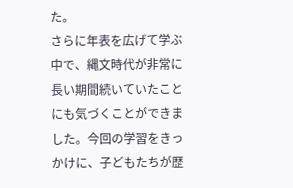た。
さらに年表を広げて学ぶ中で、縄文時代が非常に長い期間続いていたことにも気づくことができました。今回の学習をきっかけに、子どもたちが歴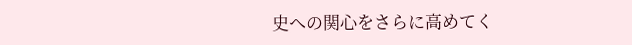史への関心をさらに高めてく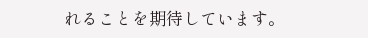れることを期待しています。